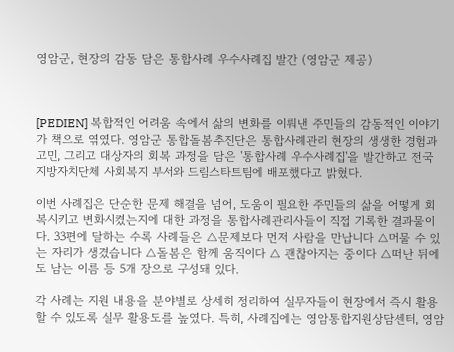영암군, 현장의 감동 담은 통합사례 우수사례집 발간 (영암군 제공)



[PEDIEN] 복합적인 어려움 속에서 삶의 변화를 이뤄낸 주민들의 감동적인 이야기가 책으로 엮였다. 영암군 통합돌봄추진단은 통합사례관리 현장의 생생한 경험과 고민, 그리고 대상자의 회복 과정을 담은 '통합사례 우수사례집'을 발간하고 전국 지방자치단체 사회복지 부서와 드림스타트팀에 배포했다고 밝혔다.

이번 사례집은 단순한 문제 해결을 넘어, 도움이 필요한 주민들의 삶을 어떻게 회복시키고 변화시켰는지에 대한 과정을 통합사례관리사들이 직접 기록한 결과물이다. 33편에 달하는 수록 사례들은 △문제보다 먼저 사람을 만납니다 △머물 수 있는 자리가 생겼습니다 △돌봄은 함께 움직이다 △ 괜찮아지는 중이다 △떠난 뒤에도 남는 이름 등 5개 장으로 구성돼 있다.

각 사례는 지원 내용을 분야별로 상세히 정리하여 실무자들이 현장에서 즉시 활용할 수 있도록 실무 활용도를 높였다. 특히, 사례집에는 영암통합지원상담센터, 영암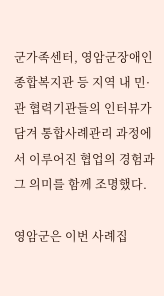군가족센터, 영암군장애인종합복지관 등 지역 내 민·관 협력기관들의 인터뷰가 담겨 통합사례관리 과정에서 이루어진 협업의 경험과 그 의미를 함께 조명했다.

영암군은 이번 사례집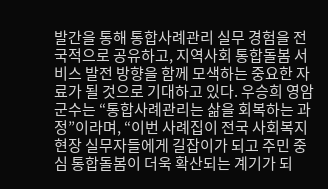발간을 통해 통합사례관리 실무 경험을 전국적으로 공유하고, 지역사회 통합돌봄 서비스 발전 방향을 함께 모색하는 중요한 자료가 될 것으로 기대하고 있다. 우승희 영암군수는 “통합사례관리는 삶을 회복하는 과정”이라며, “이번 사례집이 전국 사회복지 현장 실무자들에게 길잡이가 되고 주민 중심 통합돌봄이 더욱 확산되는 계기가 되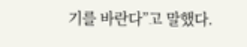기를 바란다”고 말했다.